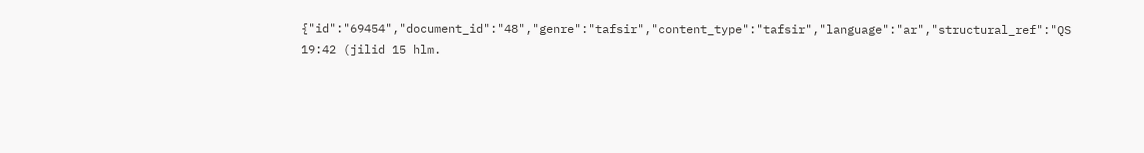{"id":"69454","document_id":"48","genre":"tafsir","content_type":"tafsir","language":"ar","structural_ref":"QS 19:42 (jilid 15 hlm.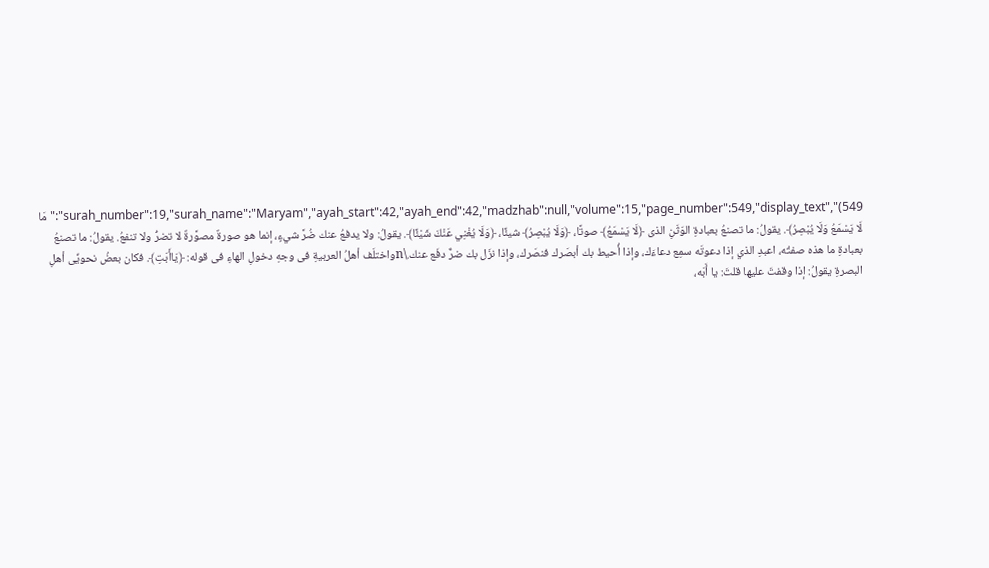549)","surah_number":19,"surah_name":"Maryam","ayah_start":42,"ayah_end":42,"madzhab":null,"volume":15,"page_number":549,"display_text":"مَا لَا يَسْمَعُ وَلَا يُبْصِرُ﴾. يقولُ: ما تصنعُ بعبادةِ الوَثَنِ الذى ﴿لَا يَسْمَعُ﴾ صوتًا، ﴿وَلَا يُبْصِرُ﴾ شيئًا، ﴿وَلَا يُغْنِي عَنْكَ شَيْئًا﴾. يقولُ: ولا يدفعُ عنك ضُرَّ شيءٍ، إنما هو صورةٌ مصوَّرةٌ لا تضرُّ ولا تنفعُ. يقولُ: ما تصنعُ بعبادةِ ما هذه صفتُه، اعبدِ الذي إذا دعوتَه سمِع دعاءَك، وإذا أُحيط بك أبصَرك فنصَرك، وإذا نزَل بك ضرٌّ دفَع عنك.\nواختلَف أهلُ العربيةِ فى وجهِ دخولِ الهاءِ فى قوله: ﴿يَاأَبَتِ﴾. فكان بعضُ نحويِّى أهلِ البصرةِ يقولُ: إذا وقفتَ عليها قلتَ: يا أَبَه،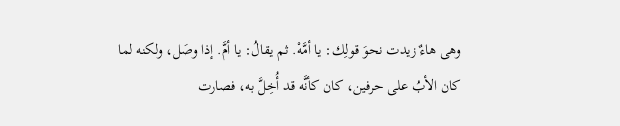وهى هاءٌ زيدت نحوَ قولِك: يا أمَّهْ. ثم يقالُ: يا أمَّ. إذا وصَل، ولكنه لما كان الأبُ على حرفين، كان كأنَّه قد أُخِلَّ به، فصارت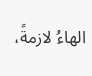الهاءُ لازمةً،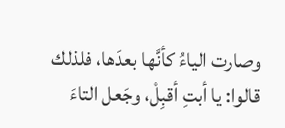وصارت الياءُ كأنَّها بعدَها، فلذلك قالوا: يا أبتِ أقبِلْ، وجَعل التاءَ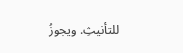للتأنيثِ. ويجوزُ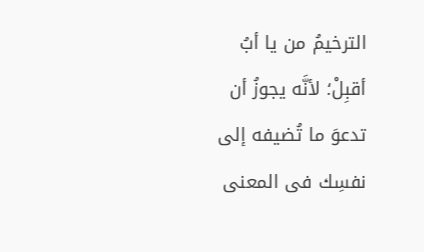الترخيمُ من يا أبُ أقبِلْ؛ لأنَّه يجوزُ أن تدعوَ ما تُضيفه إلى نفسِك فى المعنى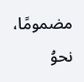مضمومًا، نحوُ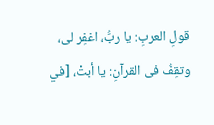قولِ العربِ: يا ربُّ، اغفِر لى، وتقِفُ فى القرآنِ: يا أبتْ، [في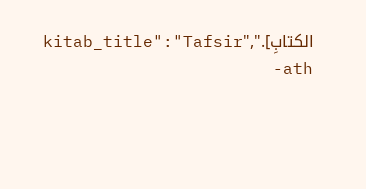الكتابِ].","kitab_title":"Tafsir ath-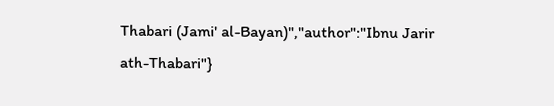Thabari (Jami' al-Bayan)","author":"Ibnu Jarir ath-Thabari"}